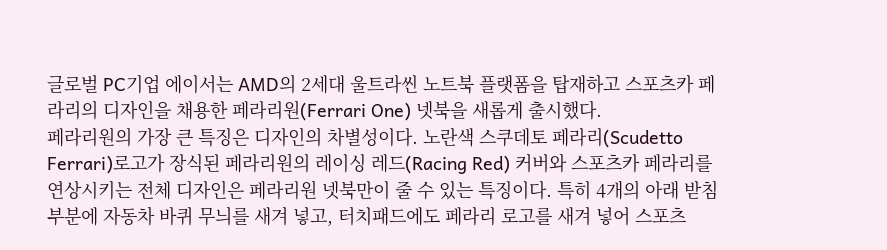글로벌 PC기업 에이서는 AMD의 2세대 울트라씬 노트북 플랫폼을 탑재하고 스포츠카 페라리의 디자인을 채용한 페라리원(Ferrari One) 넷북을 새롭게 출시했다.
페라리원의 가장 큰 특징은 디자인의 차별성이다. 노란색 스쿠데토 페라리(Scudetto Ferrari)로고가 장식된 페라리원의 레이싱 레드(Racing Red) 커버와 스포츠카 페라리를 연상시키는 전체 디자인은 페라리원 넷북만이 줄 수 있는 특징이다. 특히 4개의 아래 받침 부분에 자동차 바퀴 무늬를 새겨 넣고, 터치패드에도 페라리 로고를 새겨 넣어 스포츠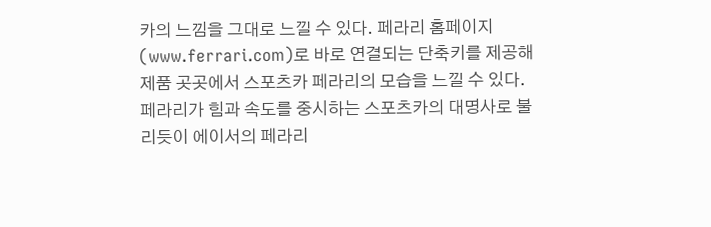카의 느낌을 그대로 느낄 수 있다. 페라리 홈페이지(www.ferrari.com)로 바로 연결되는 단축키를 제공해 제품 곳곳에서 스포츠카 페라리의 모습을 느낄 수 있다.
페라리가 힘과 속도를 중시하는 스포츠카의 대명사로 불리듯이 에이서의 페라리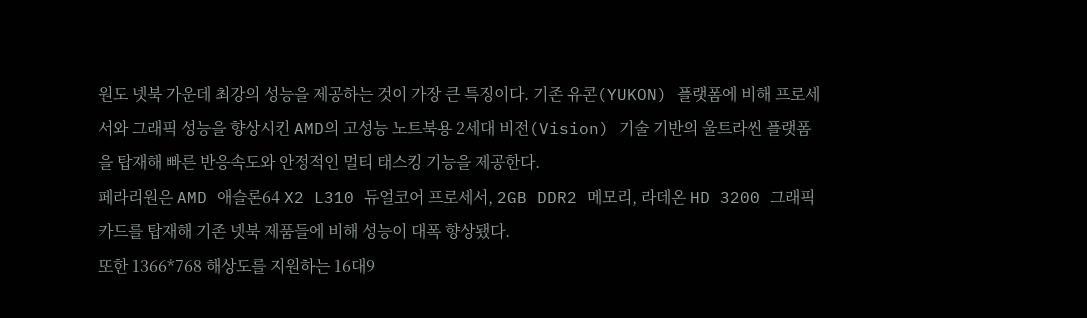원도 넷북 가운데 최강의 성능을 제공하는 것이 가장 큰 특징이다. 기존 유콘(YUKON) 플랫폼에 비해 프로세서와 그래픽 성능을 향상시킨 AMD의 고성능 노트북용 2세대 비전(Vision) 기술 기반의 울트라씬 플랫폼을 탑재해 빠른 반응속도와 안정적인 멀티 태스킹 기능을 제공한다.
페라리원은 AMD 애슬론64 X2 L310 듀얼코어 프로세서, 2GB DDR2 메모리, 라데온 HD 3200 그래픽카드를 탑재해 기존 넷북 제품들에 비해 성능이 대폭 향상됐다.
또한 1366*768 해상도를 지원하는 16대9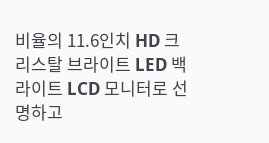비율의 11.6인치 HD 크리스탈 브라이트 LED 백라이트 LCD 모니터로 선명하고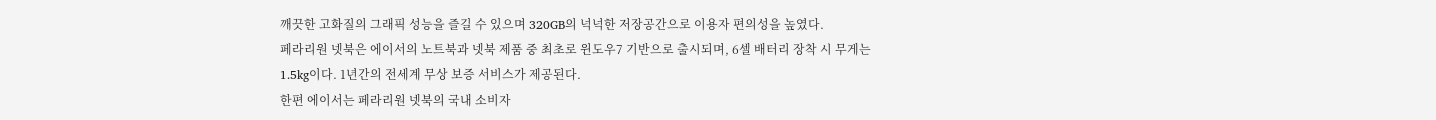깨끗한 고화질의 그래픽 성능을 즐길 수 있으며 320GB의 넉넉한 저장공간으로 이용자 편의성을 높였다.
페라리원 넷북은 에이서의 노트북과 넷북 제품 중 최초로 윈도우7 기반으로 출시되며, 6셀 배터리 장착 시 무게는 1.5kg이다. 1년간의 전세계 무상 보증 서비스가 제공된다.
한편 에이서는 페라리원 넷북의 국내 소비자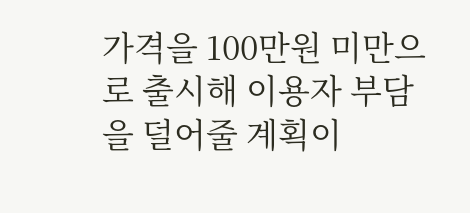가격을 100만원 미만으로 출시해 이용자 부담을 덜어줄 계획이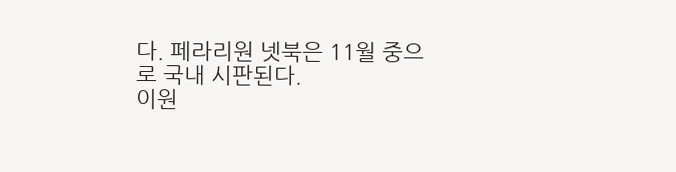다. 페라리원 넷북은 11월 중으로 국내 시판된다.
이원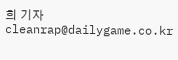희 기자 cleanrap@dailygame.co.kr